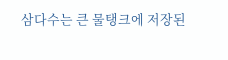삼다수는 큰 물탱크에 저장된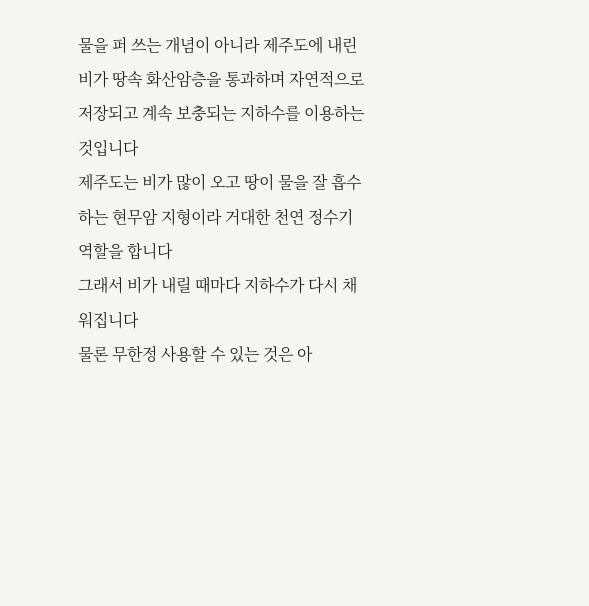물을 퍼 쓰는 개념이 아니라 제주도에 내린 비가 땅속 화산암층을 통과하며 자연적으로 저장되고 계속 보충되는 지하수를 이용하는 것입니다
제주도는 비가 많이 오고 땅이 물을 잘 흡수하는 현무암 지형이라 거대한 천연 정수기 역할을 합니다
그래서 비가 내릴 때마다 지하수가 다시 채워집니다
물론 무한정 사용할 수 있는 것은 아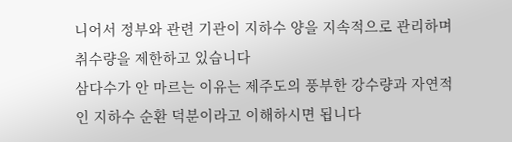니어서 정부와 관련 기관이 지하수 양을 지속적으로 관리하며 취수량을 제한하고 있습니다
삼다수가 안 마르는 이유는 제주도의 풍부한 강수량과 자연적인 지하수 순환 덕분이라고 이해하시면 됩니다